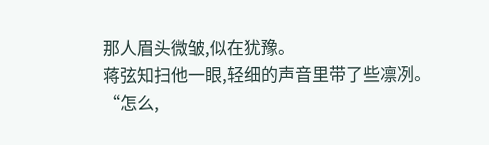那人眉头微皱,似在犹豫。
蒋弦知扫他一眼,轻细的声音里带了些凛冽。
“怎么,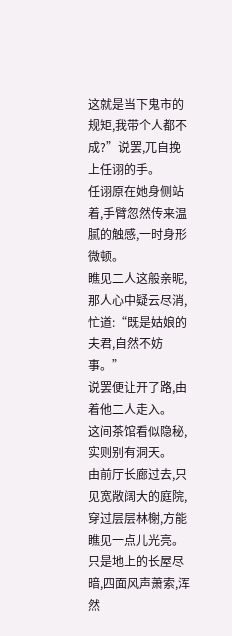这就是当下鬼市的规矩,我带个人都不成?”说罢,兀自挽上任诩的手。
任诩原在她身侧站着,手臂忽然传来温腻的触感,一时身形微顿。
瞧见二人这般亲昵,那人心中疑云尽消,忙道:“既是姑娘的夫君,自然不妨事。”
说罢便让开了路,由着他二人走入。
这间茶馆看似隐秘,实则别有洞天。
由前厅长廊过去,只见宽敞阔大的庭院,穿过层层林榭,方能瞧见一点儿光亮。
只是地上的长屋尽暗,四面风声萧索,浑然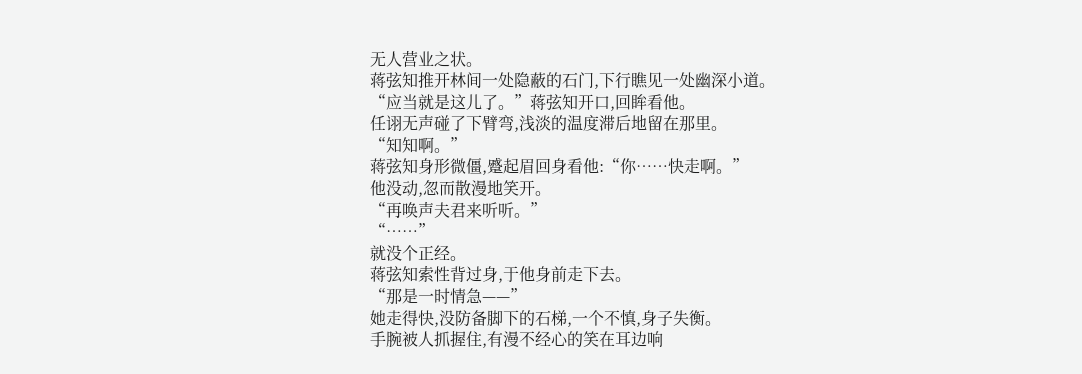无人营业之状。
蒋弦知推开林间一处隐蔽的石门,下行瞧见一处幽深小道。
“应当就是这儿了。”蒋弦知开口,回眸看他。
任诩无声碰了下臂弯,浅淡的温度滞后地留在那里。
“知知啊。”
蒋弦知身形微僵,蹙起眉回身看他:“你……快走啊。”
他没动,忽而散漫地笑开。
“再唤声夫君来听听。”
“……”
就没个正经。
蒋弦知索性背过身,于他身前走下去。
“那是一时情急——”
她走得快,没防备脚下的石梯,一个不慎,身子失衡。
手腕被人抓握住,有漫不经心的笑在耳边响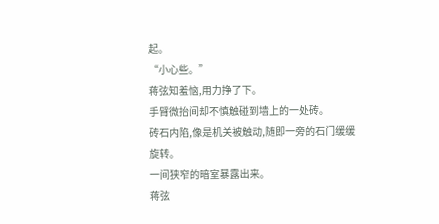起。
“小心些。”
蒋弦知羞恼,用力挣了下。
手臂微抬间却不慎触碰到墙上的一处砖。
砖石内陷,像是机关被触动,随即一旁的石门缓缓旋转。
一间狭窄的暗室暴露出来。
蒋弦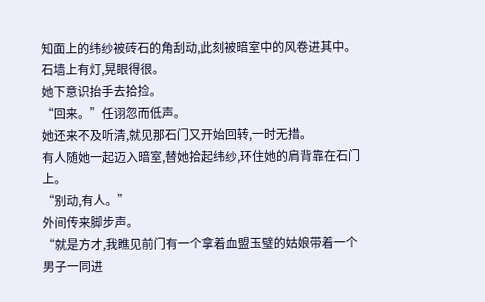知面上的纬纱被砖石的角刮动,此刻被暗室中的风卷进其中。
石墙上有灯,晃眼得很。
她下意识抬手去拾捡。
“回来。”任诩忽而低声。
她还来不及听清,就见那石门又开始回转,一时无措。
有人随她一起迈入暗室,替她拾起纬纱,环住她的肩背靠在石门上。
“别动,有人。”
外间传来脚步声。
“就是方才,我瞧见前门有一个拿着血盟玉璧的姑娘带着一个男子一同进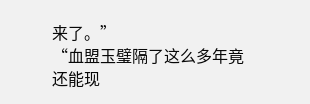来了。”
“血盟玉璧隔了这么多年竟还能现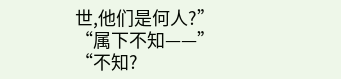世,他们是何人?”
“属下不知——”
“不知?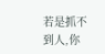若是抓不到人,你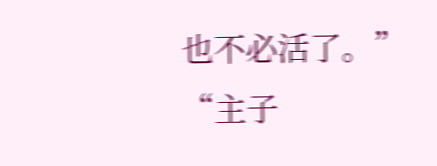也不必活了。”
“主子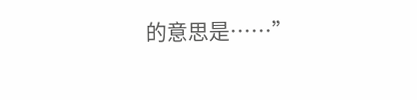的意思是……”